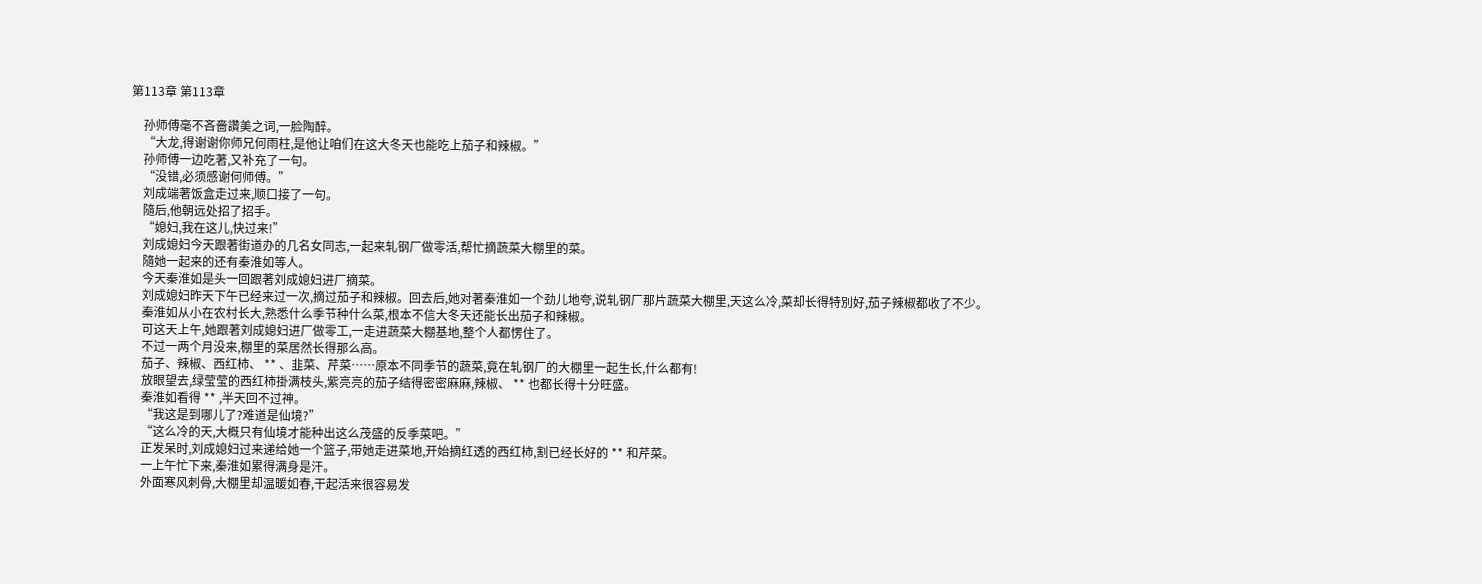第113章 第113章

    孙师傅毫不吝嗇讚美之词,一脸陶醉。
    “大龙,得谢谢你师兄何雨柱,是他让咱们在这大冬天也能吃上茄子和辣椒。”
    孙师傅一边吃著,又补充了一句。
    “没错,必须感谢何师傅。”
    刘成端著饭盒走过来,顺口接了一句。
    隨后,他朝远处招了招手。
    “媳妇,我在这儿,快过来!”
    刘成媳妇今天跟著街道办的几名女同志,一起来轧钢厂做零活,帮忙摘蔬菜大棚里的菜。
    隨她一起来的还有秦淮如等人。
    今天秦淮如是头一回跟著刘成媳妇进厂摘菜。
    刘成媳妇昨天下午已经来过一次,摘过茄子和辣椒。回去后,她对著秦淮如一个劲儿地夸,说轧钢厂那片蔬菜大棚里,天这么冷,菜却长得特別好,茄子辣椒都收了不少。
    秦淮如从小在农村长大,熟悉什么季节种什么菜,根本不信大冬天还能长出茄子和辣椒。
    可这天上午,她跟著刘成媳妇进厂做零工,一走进蔬菜大棚基地,整个人都愣住了。
    不过一两个月没来,棚里的菜居然长得那么高。
    茄子、辣椒、西红柿、 ** 、韭菜、芹菜……原本不同季节的蔬菜,竟在轧钢厂的大棚里一起生长,什么都有!
    放眼望去,绿莹莹的西红柿掛满枝头,紫亮亮的茄子结得密密麻麻,辣椒、 ** 也都长得十分旺盛。
    秦淮如看得 ** ,半天回不过神。
    “我这是到哪儿了?难道是仙境?”
    “这么冷的天,大概只有仙境才能种出这么茂盛的反季菜吧。”
    正发呆时,刘成媳妇过来递给她一个篮子,带她走进菜地,开始摘红透的西红柿,割已经长好的 ** 和芹菜。
    一上午忙下来,秦淮如累得满身是汗。
    外面寒风刺骨,大棚里却温暖如春,干起活来很容易发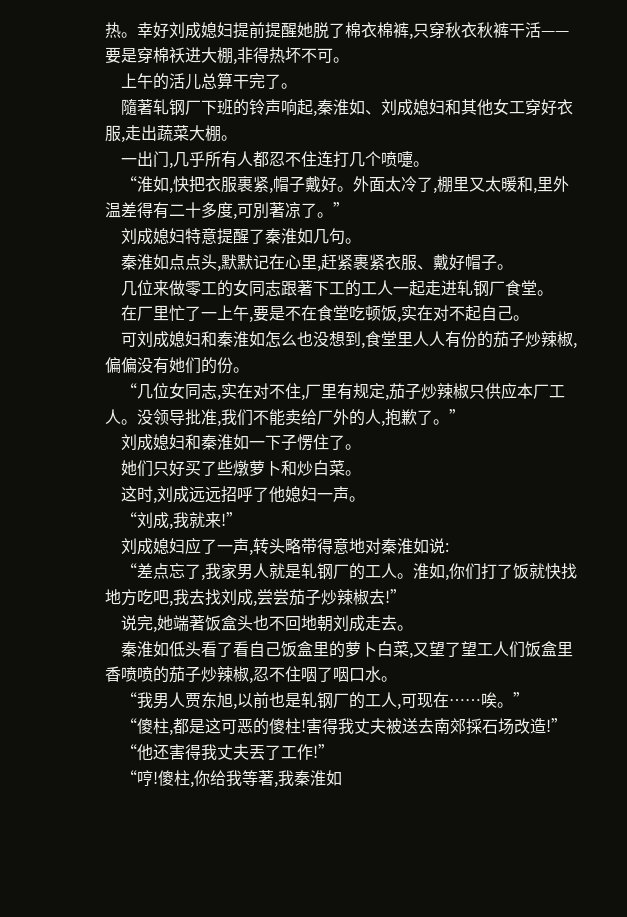热。幸好刘成媳妇提前提醒她脱了棉衣棉裤,只穿秋衣秋裤干活——要是穿棉袄进大棚,非得热坏不可。
    上午的活儿总算干完了。
    隨著轧钢厂下班的铃声响起,秦淮如、刘成媳妇和其他女工穿好衣服,走出蔬菜大棚。
    一出门,几乎所有人都忍不住连打几个喷嚏。
    “淮如,快把衣服裹紧,帽子戴好。外面太冷了,棚里又太暖和,里外温差得有二十多度,可別著凉了。”
    刘成媳妇特意提醒了秦淮如几句。
    秦淮如点点头,默默记在心里,赶紧裹紧衣服、戴好帽子。
    几位来做零工的女同志跟著下工的工人一起走进轧钢厂食堂。
    在厂里忙了一上午,要是不在食堂吃顿饭,实在对不起自己。
    可刘成媳妇和秦淮如怎么也没想到,食堂里人人有份的茄子炒辣椒,偏偏没有她们的份。
    “几位女同志,实在对不住,厂里有规定,茄子炒辣椒只供应本厂工人。没领导批准,我们不能卖给厂外的人,抱歉了。”
    刘成媳妇和秦淮如一下子愣住了。
    她们只好买了些燉萝卜和炒白菜。
    这时,刘成远远招呼了他媳妇一声。
    “刘成,我就来!”
    刘成媳妇应了一声,转头略带得意地对秦淮如说:
    “差点忘了,我家男人就是轧钢厂的工人。淮如,你们打了饭就快找地方吃吧,我去找刘成,尝尝茄子炒辣椒去!”
    说完,她端著饭盒头也不回地朝刘成走去。
    秦淮如低头看了看自己饭盒里的萝卜白菜,又望了望工人们饭盒里香喷喷的茄子炒辣椒,忍不住咽了咽口水。
    “我男人贾东旭,以前也是轧钢厂的工人,可现在……唉。”
    “傻柱,都是这可恶的傻柱!害得我丈夫被送去南郊採石场改造!”
    “他还害得我丈夫丟了工作!”
    “哼!傻柱,你给我等著,我秦淮如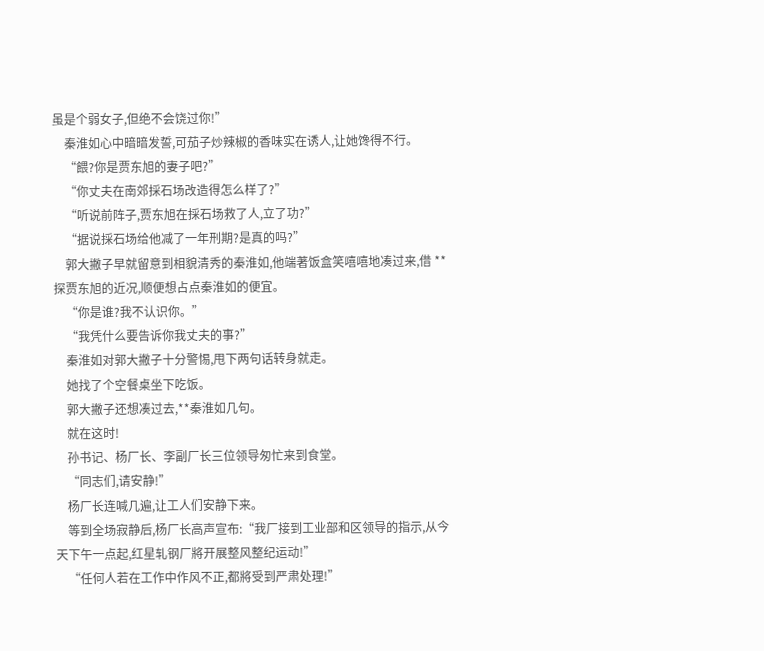虽是个弱女子,但绝不会饶过你!”
    秦淮如心中暗暗发誓,可茄子炒辣椒的香味实在诱人,让她馋得不行。
    “餵?你是贾东旭的妻子吧?”
    “你丈夫在南郊採石场改造得怎么样了?”
    “听说前阵子,贾东旭在採石场救了人,立了功?”
    “据说採石场给他减了一年刑期?是真的吗?”
    郭大撇子早就留意到相貌清秀的秦淮如,他端著饭盒笑嘻嘻地凑过来,借 ** 探贾东旭的近况,顺便想占点秦淮如的便宜。
    “你是谁?我不认识你。”
    “我凭什么要告诉你我丈夫的事?”
    秦淮如对郭大撇子十分警惕,甩下两句话转身就走。
    她找了个空餐桌坐下吃饭。
    郭大撇子还想凑过去,**秦淮如几句。
    就在这时!
    孙书记、杨厂长、李副厂长三位领导匆忙来到食堂。
    “同志们,请安静!”
    杨厂长连喊几遍,让工人们安静下来。
    等到全场寂静后,杨厂长高声宣布:“我厂接到工业部和区领导的指示,从今天下午一点起,红星轧钢厂將开展整风整纪运动!”
    “任何人若在工作中作风不正,都將受到严肃处理!”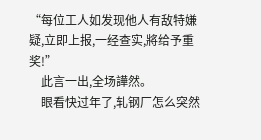“每位工人如发现他人有敌特嫌疑,立即上报,一经查实,將给予重奖!”
    此言一出,全场譁然。
    眼看快过年了,轧钢厂怎么突然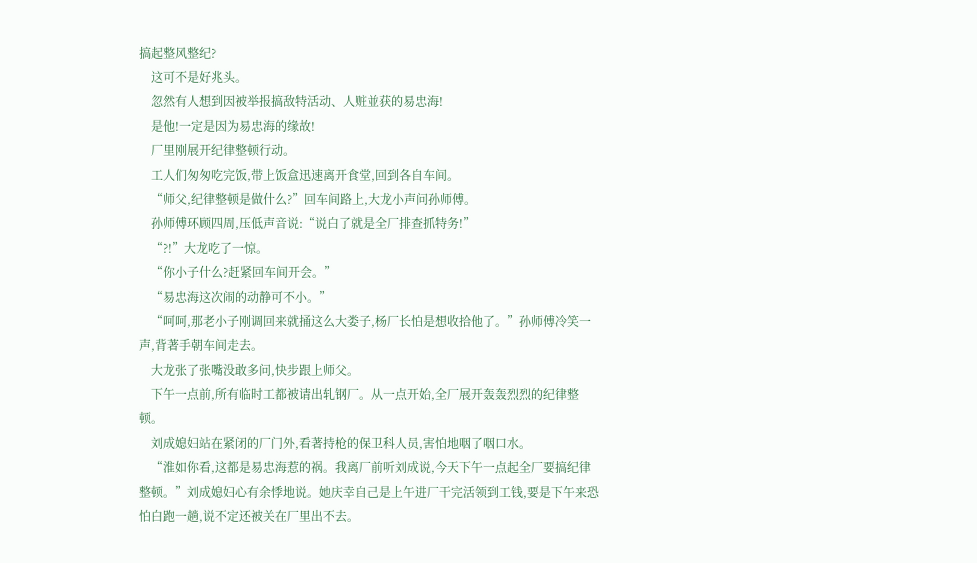搞起整风整纪?
    这可不是好兆头。
    忽然有人想到因被举报搞敌特活动、人赃並获的易忠海!
    是他!一定是因为易忠海的缘故!
    厂里刚展开纪律整顿行动。
    工人们匆匆吃完饭,带上饭盒迅速离开食堂,回到各自车间。
    “师父,纪律整顿是做什么?”回车间路上,大龙小声问孙师傅。
    孙师傅环顾四周,压低声音说:“说白了就是全厂排查抓特务!”
    “?!”大龙吃了一惊。
    “你小子什么?赶紧回车间开会。”
    “易忠海这次闹的动静可不小。”
    “呵呵,那老小子刚调回来就捅这么大娄子,杨厂长怕是想收拾他了。”孙师傅冷笑一声,背著手朝车间走去。
    大龙张了张嘴没敢多问,快步跟上师父。
    下午一点前,所有临时工都被请出轧钢厂。从一点开始,全厂展开轰轰烈烈的纪律整顿。
    刘成媳妇站在紧闭的厂门外,看著持枪的保卫科人员,害怕地咽了咽口水。
    “淮如你看,这都是易忠海惹的祸。我离厂前听刘成说,今天下午一点起全厂要搞纪律整顿。”刘成媳妇心有余悸地说。她庆幸自己是上午进厂干完活领到工钱,要是下午来恐怕白跑一趟,说不定还被关在厂里出不去。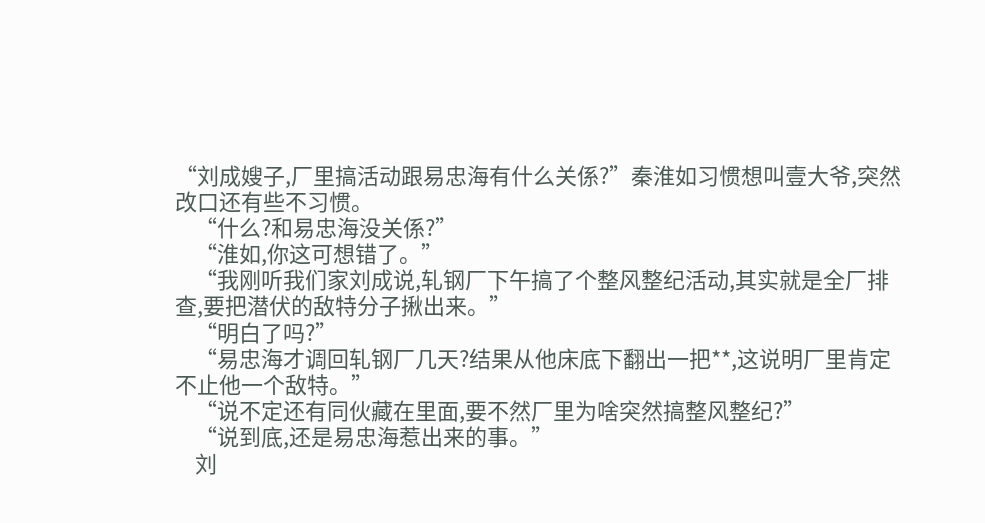“刘成嫂子,厂里搞活动跟易忠海有什么关係?”秦淮如习惯想叫壹大爷,突然改口还有些不习惯。
    “什么?和易忠海没关係?”
    “淮如,你这可想错了。”
    “我刚听我们家刘成说,轧钢厂下午搞了个整风整纪活动,其实就是全厂排查,要把潜伏的敌特分子揪出来。”
    “明白了吗?”
    “易忠海才调回轧钢厂几天?结果从他床底下翻出一把**,这说明厂里肯定不止他一个敌特。”
    “说不定还有同伙藏在里面,要不然厂里为啥突然搞整风整纪?”
    “说到底,还是易忠海惹出来的事。”
    刘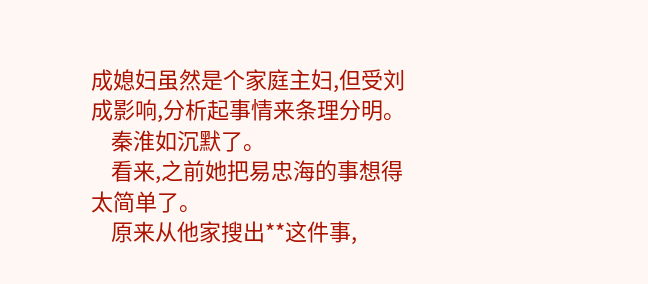成媳妇虽然是个家庭主妇,但受刘成影响,分析起事情来条理分明。
    秦淮如沉默了。
    看来,之前她把易忠海的事想得太简单了。
    原来从他家搜出**这件事,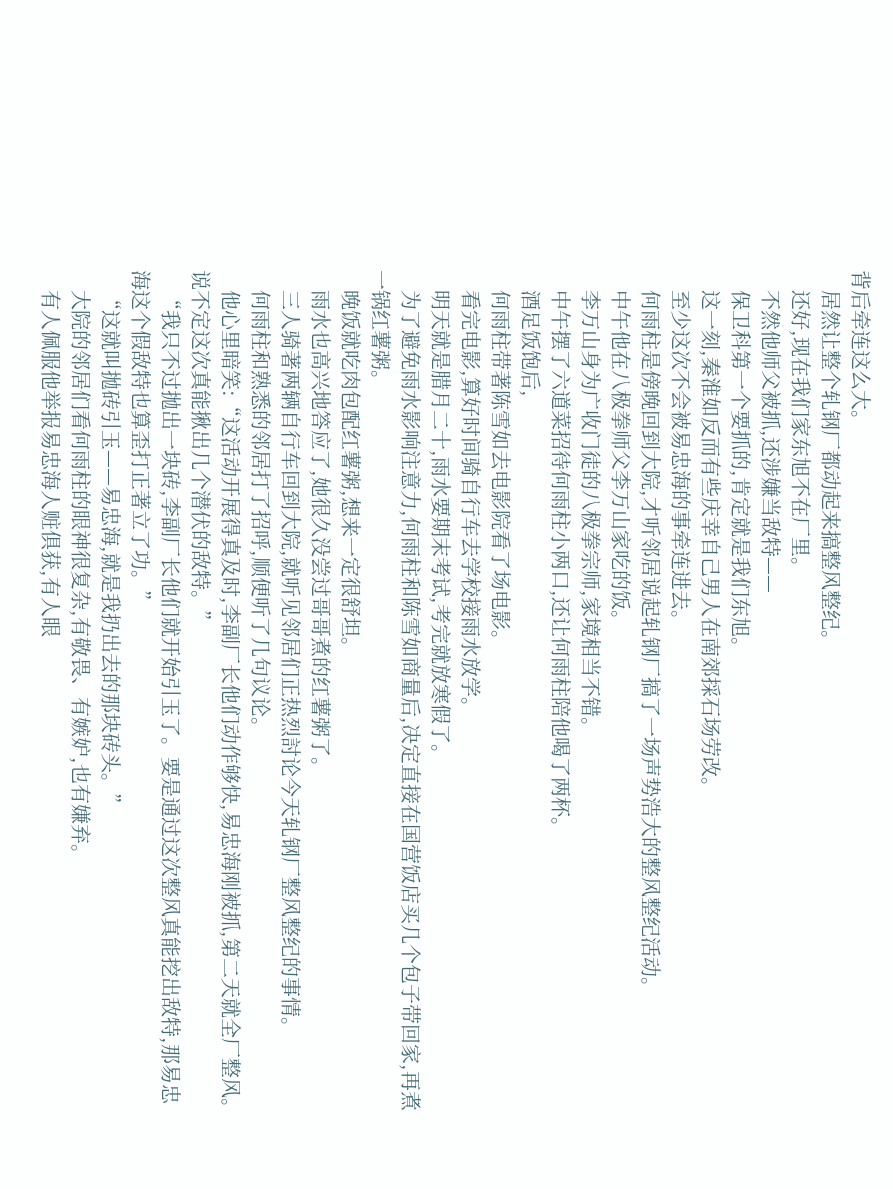背后牵连这么大。
    居然让整个轧钢厂都动起来搞整风整纪。
    还好,现在我们家东旭不在厂里。
    不然他师父被抓,还涉嫌当敌特——
    保卫科第一个要抓的,肯定就是我们东旭。
    这一刻,秦淮如反而有些庆幸自己男人在南郊採石场劳改。
    至少这次不会被易忠海的事牵连进去。
    何雨柱是傍晚回到大院,才听邻居说起轧钢厂搞了一场声势浩大的整风整纪活动。
    中午他在八极拳师父李万山家吃的饭。
    李万山身为广收门徒的八极拳宗师,家境相当不错。
    中午摆了六道菜招待何雨柱小两口,还让何雨柱陪他喝了两杯。
    酒足饭饱后,
    何雨柱带著陈雪如去电影院看了场电影。
    看完电影,算好时间骑自行车去学校接雨水放学。
    明天就是腊月二十,雨水要期末考试,考完就放寒假了。
    为了避免雨水影响注意力,何雨柱和陈雪如商量后,决定直接在国营饭店买几个包子带回家,再煮一锅红薯粥。
    晚饭就吃肉包配红薯粥,想来一定很舒坦。
    雨水也高兴地答应了,她很久没尝过哥哥煮的红薯粥了。
    三人骑著两辆自行车回到大院,就听见邻居们正热烈討论今天轧钢厂整风整纪的事情。
    何雨柱和熟悉的邻居打了招呼,顺便听了几句议论。
    他心里暗笑:“这活动开展得真及时,李副厂长他们动作够快,易忠海刚被抓,第二天就全厂整风。说不定这次真能揪出几个潜伏的敌特。”
    “我只不过拋出一块砖,李副厂长他们就开始引玉了。要是通过这次整风真能挖出敌特,那易忠海这个假敌特也算歪打正著立了功。”
    “这就叫拋砖引玉——易忠海,就是我扔出去的那块砖头。”
    大院的邻居们看何雨柱的眼神很复杂,有敬畏、有嫉妒,也有嫌弃。
    有人佩服他举报易忠海人赃俱获,有人眼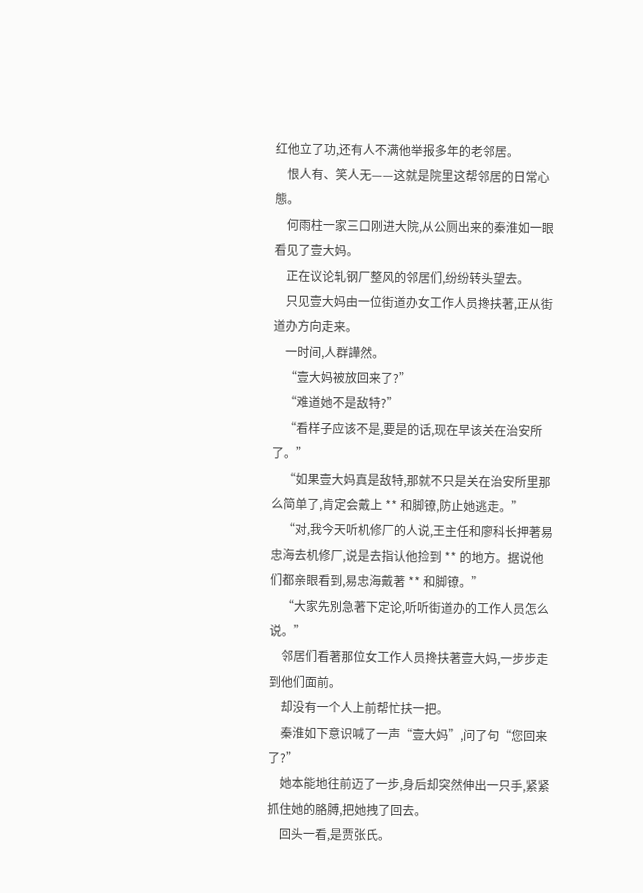红他立了功,还有人不满他举报多年的老邻居。
    恨人有、笑人无——这就是院里这帮邻居的日常心態。
    何雨柱一家三口刚进大院,从公厕出来的秦淮如一眼看见了壹大妈。
    正在议论轧钢厂整风的邻居们,纷纷转头望去。
    只见壹大妈由一位街道办女工作人员搀扶著,正从街道办方向走来。
    一时间,人群譁然。
    “壹大妈被放回来了?”
    “难道她不是敌特?”
    “看样子应该不是,要是的话,现在早该关在治安所了。”
    “如果壹大妈真是敌特,那就不只是关在治安所里那么简单了,肯定会戴上 ** 和脚镣,防止她逃走。”
    “对,我今天听机修厂的人说,王主任和廖科长押著易忠海去机修厂,说是去指认他捡到 ** 的地方。据说他们都亲眼看到,易忠海戴著 ** 和脚镣。”
    “大家先別急著下定论,听听街道办的工作人员怎么说。”
    邻居们看著那位女工作人员搀扶著壹大妈,一步步走到他们面前。
    却没有一个人上前帮忙扶一把。
    秦淮如下意识喊了一声“壹大妈”,问了句“您回来了?”
    她本能地往前迈了一步,身后却突然伸出一只手,紧紧抓住她的胳膊,把她拽了回去。
    回头一看,是贾张氏。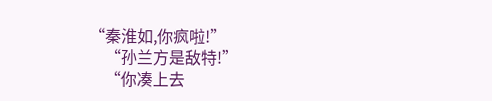“秦淮如,你疯啦!”
    “孙兰方是敌特!”
    “你凑上去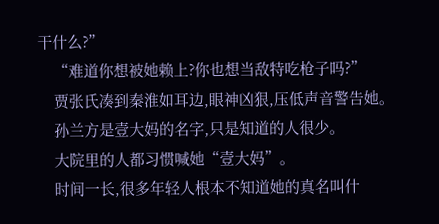干什么?”
    “难道你想被她赖上?你也想当敌特吃枪子吗?”
    贾张氏凑到秦淮如耳边,眼神凶狠,压低声音警告她。
    孙兰方是壹大妈的名字,只是知道的人很少。
    大院里的人都习惯喊她“壹大妈”。
    时间一长,很多年轻人根本不知道她的真名叫什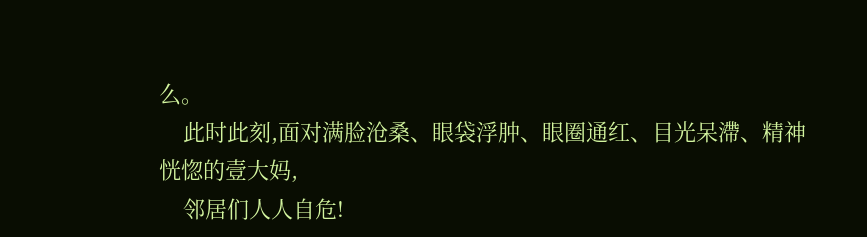么。
    此时此刻,面对满脸沧桑、眼袋浮肿、眼圈通红、目光呆滯、精神恍惚的壹大妈,
    邻居们人人自危!